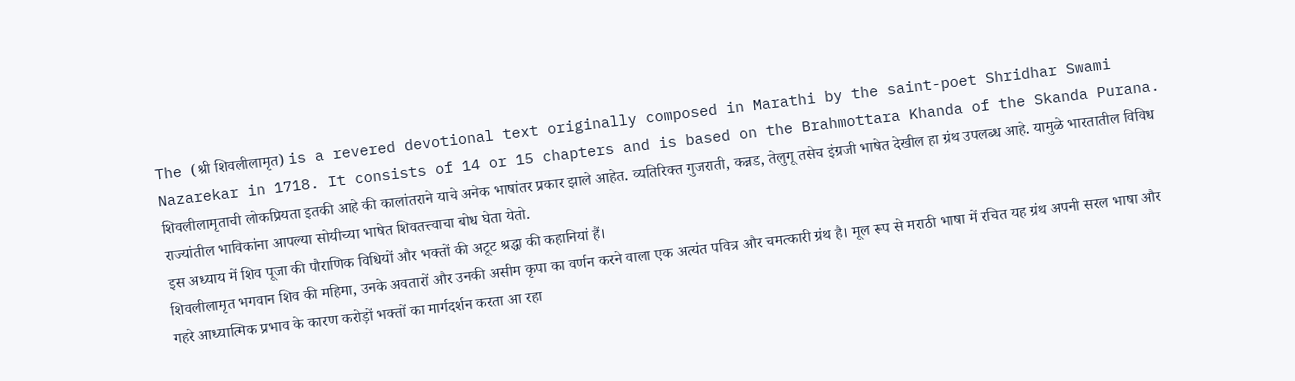The (श्री शिवलीलामृत) is a revered devotional text originally composed in Marathi by the saint-poet Shridhar Swami Nazarekar in 1718. It consists of 14 or 15 chapters and is based on the Brahmottara Khanda of the Skanda Purana.
शिवलीलामृताची लोकप्रियता इतकी आहे की कालांतराने याचे अनेक भाषांतर प्रकार झाले आहेत. व्यतिरिक्त गुजराती, कन्नड, तेलुगू तसेच इंग्रजी भाषेत देखील हा ग्रंथ उपलब्ध आहे. यामुळे भारतातील विविध राज्यांतील भाविकांना आपल्या सोयीच्या भाषेत शिवतत्त्वाचा बोध घेता येतो.
इस अध्याय में शिव पूजा की पौराणिक विधियों और भक्तों की अटूट श्रद्धा की कहानियां हैं।
शिवलीलामृत भगवान शिव की महिमा, उनके अवतारों और उनकी असीम कृपा का वर्णन करने वाला एक अत्यंत पवित्र और चमत्कारी ग्रंथ है। मूल रूप से मराठी भाषा में रचित यह ग्रंथ अपनी सरल भाषा और गहरे आध्यात्मिक प्रभाव के कारण करोड़ों भक्तों का मार्गदर्शन करता आ रहा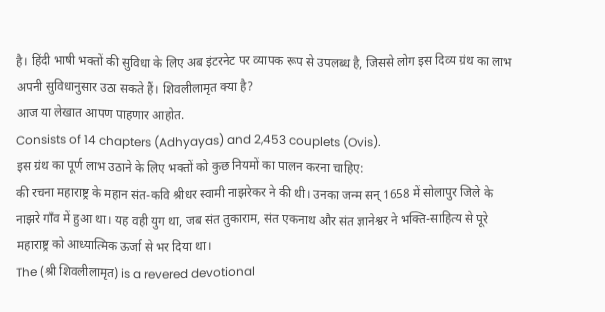है। हिंदी भाषी भक्तों की सुविधा के लिए अब इंटरनेट पर व्यापक रूप से उपलब्ध है, जिससे लोग इस दिव्य ग्रंथ का लाभ अपनी सुविधानुसार उठा सकते हैं। शिवलीलामृत क्या है?
आज या लेखात आपण पाहणार आहोत.
Consists of 14 chapters (Adhyayas) and 2,453 couplets (Ovis).
इस ग्रंथ का पूर्ण लाभ उठाने के लिए भक्तों को कुछ नियमों का पालन करना चाहिए:
की रचना महाराष्ट्र के महान संत-कवि श्रीधर स्वामी नाझरेकर ने की थी। उनका जन्म सन् 1658 में सोलापुर जिले के नाझरे गाँव में हुआ था। यह वही युग था, जब संत तुकाराम, संत एकनाथ और संत ज्ञानेश्वर ने भक्ति-साहित्य से पूरे महाराष्ट्र को आध्यात्मिक ऊर्जा से भर दिया था।
The (श्री शिवलीलामृत) is a revered devotional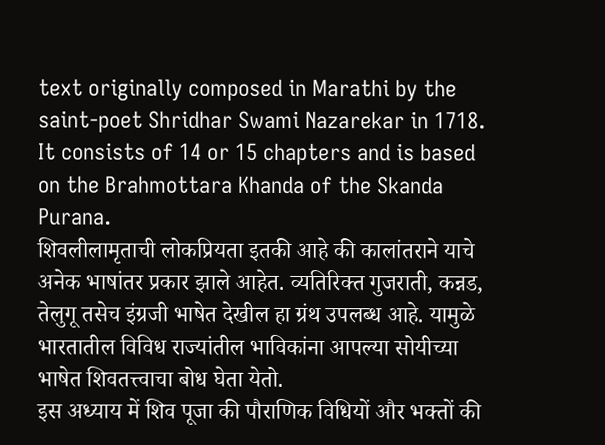text originally composed in Marathi by the saint-poet Shridhar Swami Nazarekar in 1718. It consists of 14 or 15 chapters and is based on the Brahmottara Khanda of the Skanda Purana.
शिवलीलामृताची लोकप्रियता इतकी आहे की कालांतराने याचे अनेक भाषांतर प्रकार झाले आहेत. व्यतिरिक्त गुजराती, कन्नड, तेलुगू तसेच इंग्रजी भाषेत देखील हा ग्रंथ उपलब्ध आहे. यामुळे भारतातील विविध राज्यांतील भाविकांना आपल्या सोयीच्या भाषेत शिवतत्त्वाचा बोध घेता येतो.
इस अध्याय में शिव पूजा की पौराणिक विधियों और भक्तों की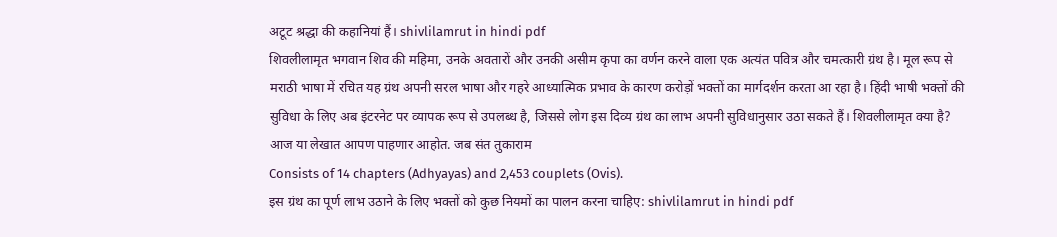अटूट श्रद्धा की कहानियां हैं। shivlilamrut in hindi pdf
शिवलीलामृत भगवान शिव की महिमा, उनके अवतारों और उनकी असीम कृपा का वर्णन करने वाला एक अत्यंत पवित्र और चमत्कारी ग्रंथ है। मूल रूप से मराठी भाषा में रचित यह ग्रंथ अपनी सरल भाषा और गहरे आध्यात्मिक प्रभाव के कारण करोड़ों भक्तों का मार्गदर्शन करता आ रहा है। हिंदी भाषी भक्तों की सुविधा के लिए अब इंटरनेट पर व्यापक रूप से उपलब्ध है, जिससे लोग इस दिव्य ग्रंथ का लाभ अपनी सुविधानुसार उठा सकते हैं। शिवलीलामृत क्या है?
आज या लेखात आपण पाहणार आहोत. जब संत तुकाराम
Consists of 14 chapters (Adhyayas) and 2,453 couplets (Ovis).
इस ग्रंथ का पूर्ण लाभ उठाने के लिए भक्तों को कुछ नियमों का पालन करना चाहिए: shivlilamrut in hindi pdf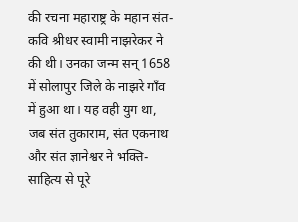की रचना महाराष्ट्र के महान संत-कवि श्रीधर स्वामी नाझरेकर ने की थी। उनका जन्म सन् 1658 में सोलापुर जिले के नाझरे गाँव में हुआ था। यह वही युग था, जब संत तुकाराम, संत एकनाथ और संत ज्ञानेश्वर ने भक्ति-साहित्य से पूरे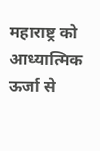महाराष्ट्र को आध्यात्मिक ऊर्जा से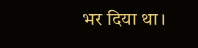भर दिया था।